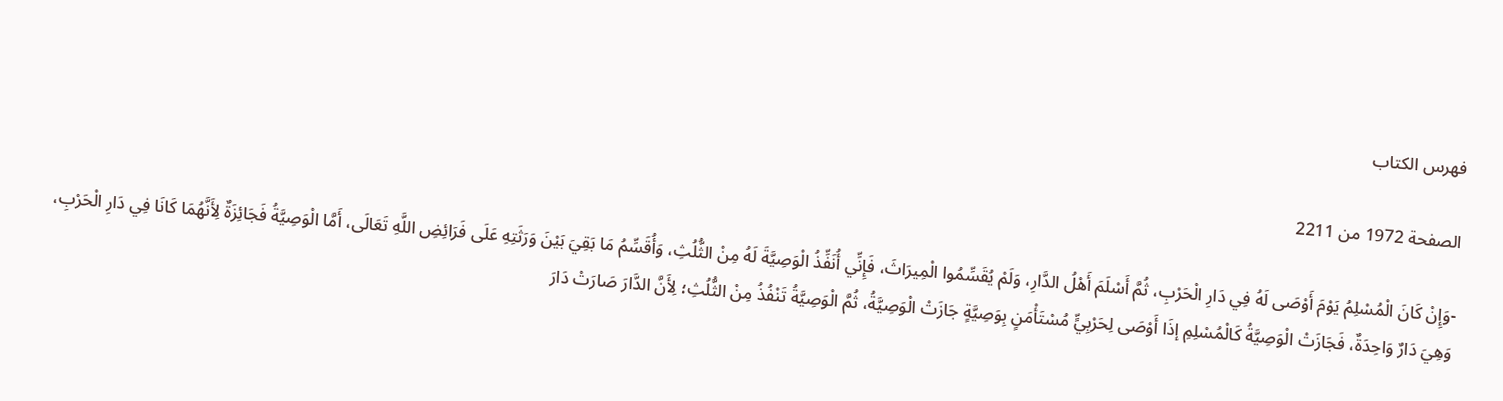فهرس الكتاب

الصفحة 1972 من 2211

-وَإِنْ كَانَ الْمُسْلِمُ يَوْمَ أَوْصَى لَهُ فِي دَارِ الْحَرْبِ، ثُمَّ أَسْلَمَ أَهْلُ الدَّارِ، وَلَمْ يُقَسِّمُوا الْمِيرَاثَ، فَإِنِّي أُنَفِّذُ الْوَصِيَّةَ لَهُ مِنْ الثُّلُثِ، وَأُقَسِّمُ مَا بَقِيَ بَيْنَ وَرَثَتِهِ عَلَى فَرَائِضِ اللَّهِ تَعَالَى، أَمَّا الْوَصِيَّةُ فَجَائِزَةٌ لِأَنَّهُمَا كَانَا فِي دَارِ الْحَرْبِ، وَهِيَ دَارٌ وَاحِدَةٌ، فَجَازَتْ الْوَصِيَّةُ كَالْمُسْلِمِ إذَا أَوْصَى لِحَرْبِيٍّ مُسْتَأْمَنٍ بِوَصِيَّةٍ جَازَتْ الْوَصِيَّةُ، ثُمَّ الْوَصِيَّةُ تَنْفُذُ مِنْ الثُّلُثِ؛ لِأَنَّ الدَّارَ صَارَتْ دَارَ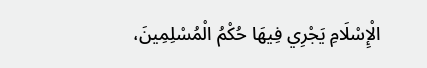الْإِسْلَامِ يَجْرِي فِيهَا حُكْمُ الْمُسْلِمِينَ،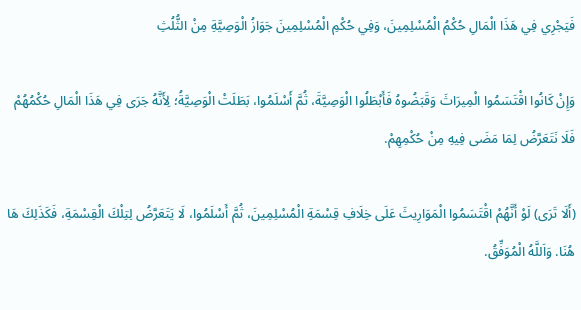فَيَجْرِي فِي هَذَا الْمَالِ حُكْمُ الْمُسْلِمِينَ، وَفِي حُكْمِ الْمُسْلِمِينَ جَوَازُ الْوَصِيَّةِ مِنْ الثُّلُثِ

وَإِنْ كَانُوا اقْتَسَمُوا الْمِيرَاثَ وَقَبَضُوهُ فَأَبْطَلُوا الْوَصِيَّةَ، ثُمَّ أَسْلَمُوا، بَطَلَتْ الْوَصِيَّةُ؛ لِأَنَّهُ جَرَى فِي هَذَا الْمَالِ حُكْمُهُمْ فَلَا نَتَعَرَّضُ لِمَا مَضَى فِيهِ مِنْ حُكْمِهِمْ.

(أَلَا تَرَى) لَوْ أَنَّهُمْ اقْتَسَمُوا الْمَوَارِيثَ عَلَى خِلَافِ قِسْمَةِ الْمُسْلِمِينَ، ثُمَّ أَسْلَمُوا، لَا يَتَعَرَّضُ لِتِلْكَ الْقِسْمَةِ، فَكَذَلِكَ هَا هُنَا. وَاَللَّهُ الْمُوَفِّقُ.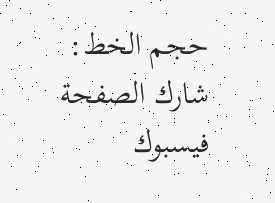حجم الخط:
شارك الصفحة
فيسبوك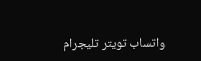واتساب تويتر تليجرام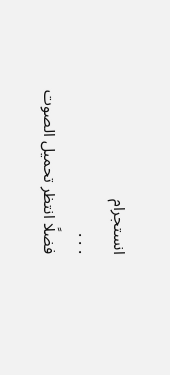انستجرام
. . .
فضلًا انتظر تحميل الصوت